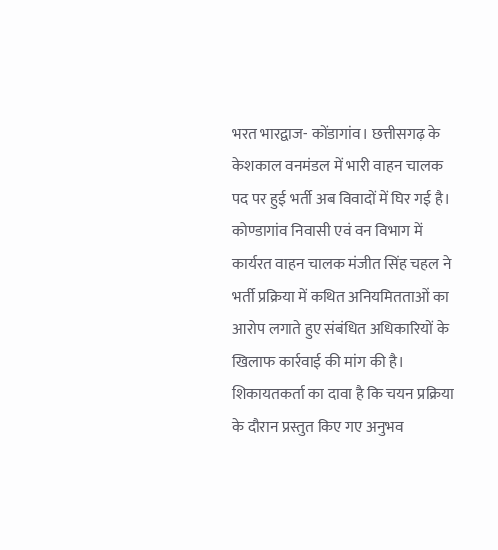भरत भारद्वाज- कोंडागांव। छत्तीसगढ़ के केशकाल वनमंडल में भारी वाहन चालक पद पर हुई भर्ती अब विवादों में घिर गई है। कोण्डागांव निवासी एवं वन विभाग में कार्यरत वाहन चालक मंजीत सिंह चहल ने भर्ती प्रक्रिया में कथित अनियमितताओं का आरोप लगाते हुए संबंधित अधिकारियों के खिलाफ कार्रवाई की मांग की है। शिकायतकर्ता का दावा है कि चयन प्रक्रिया के दौरान प्रस्तुत किए गए अनुभव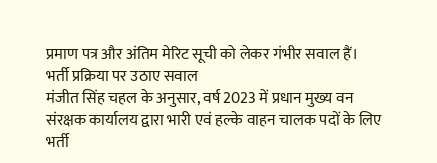प्रमाण पत्र और अंतिम मेरिट सूची को लेकर गंभीर सवाल हैं।
भर्ती प्रक्रिया पर उठाए सवाल
मंजीत सिंह चहल के अनुसार, वर्ष 2023 में प्रधान मुख्य वन संरक्षक कार्यालय द्वारा भारी एवं हल्के वाहन चालक पदों के लिए भर्ती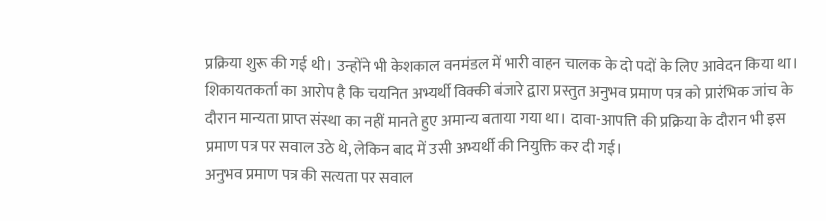प्रक्रिया शुरू की गई थी। उन्होंने भी केशकाल वनमंडल में भारी वाहन चालक के दो पदों के लिए आवेदन किया था।
शिकायतकर्ता का आरोप है कि चयनित अभ्यर्थी विक्की बंजारे द्वारा प्रस्तुत अनुभव प्रमाण पत्र को प्रारंभिक जांच के दौरान मान्यता प्राप्त संस्था का नहीं मानते हुए अमान्य बताया गया था। दावा-आपत्ति की प्रक्रिया के दौरान भी इस प्रमाण पत्र पर सवाल उठे थे, लेकिन बाद में उसी अभ्यर्थी की नियुक्ति कर दी गई।
अनुभव प्रमाण पत्र की सत्यता पर सवाल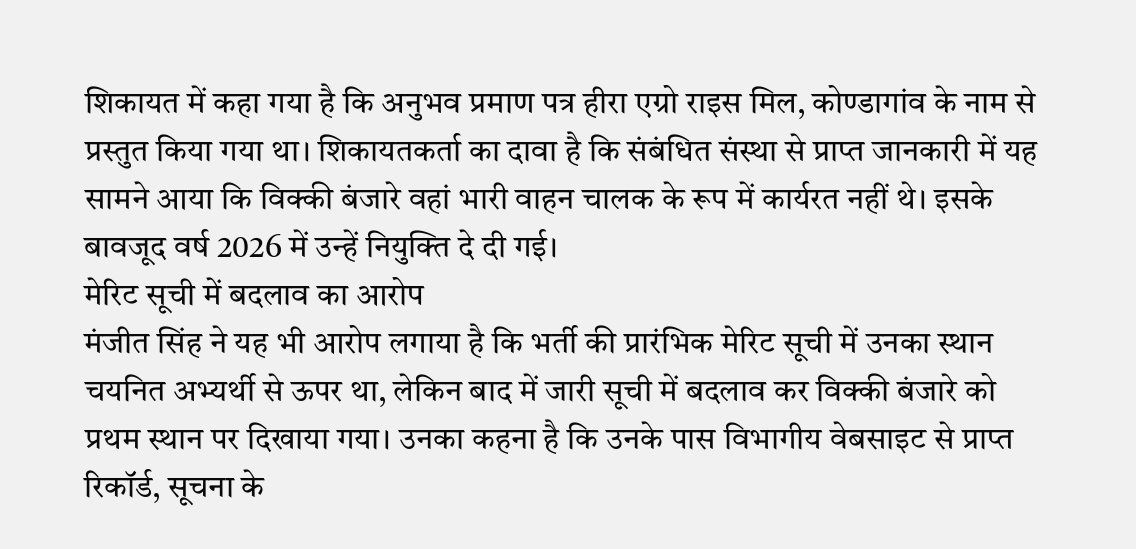शिकायत में कहा गया है कि अनुभव प्रमाण पत्र हीरा एग्रो राइस मिल, कोण्डागांव के नाम से प्रस्तुत किया गया था। शिकायतकर्ता का दावा है कि संबंधित संस्था से प्राप्त जानकारी में यह सामने आया कि विक्की बंजारे वहां भारी वाहन चालक के रूप में कार्यरत नहीं थे। इसके बावजूद वर्ष 2026 में उन्हें नियुक्ति दे दी गई।
मेरिट सूची में बदलाव का आरोप
मंजीत सिंह ने यह भी आरोप लगाया है कि भर्ती की प्रारंभिक मेरिट सूची में उनका स्थान चयनित अभ्यर्थी से ऊपर था, लेकिन बाद में जारी सूची में बदलाव कर विक्की बंजारे को प्रथम स्थान पर दिखाया गया। उनका कहना है कि उनके पास विभागीय वेबसाइट से प्राप्त रिकॉर्ड, सूचना के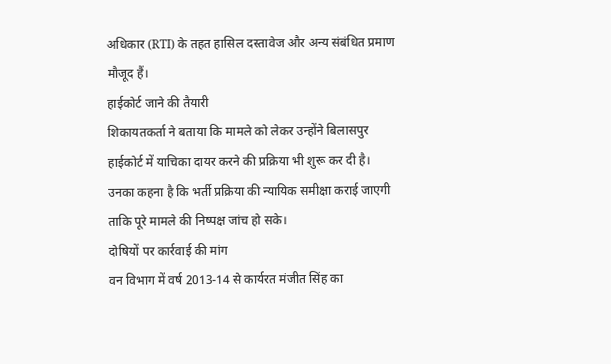अधिकार (RTI) के तहत हासिल दस्तावेज और अन्य संबंधित प्रमाण मौजूद हैं।
हाईकोर्ट जाने की तैयारी
शिकायतकर्ता ने बताया कि मामले को लेकर उन्होंने बिलासपुर हाईकोर्ट में याचिका दायर करने की प्रक्रिया भी शुरू कर दी है। उनका कहना है कि भर्ती प्रक्रिया की न्यायिक समीक्षा कराई जाएगी ताकि पूरे मामले की निष्पक्ष जांच हो सके।
दोषियों पर कार्रवाई की मांग
वन विभाग में वर्ष 2013-14 से कार्यरत मंजीत सिंह का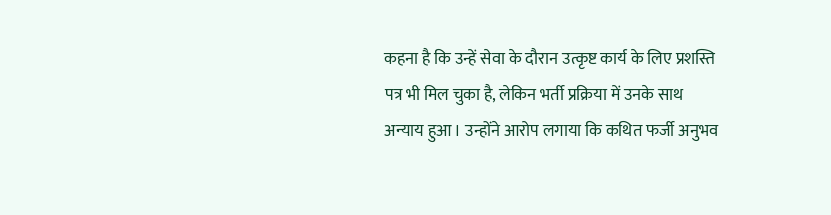कहना है कि उन्हें सेवा के दौरान उत्कृष्ट कार्य के लिए प्रशस्ति पत्र भी मिल चुका है, लेकिन भर्ती प्रक्रिया में उनके साथ अन्याय हुआ। उन्होंने आरोप लगाया कि कथित फर्जी अनुभव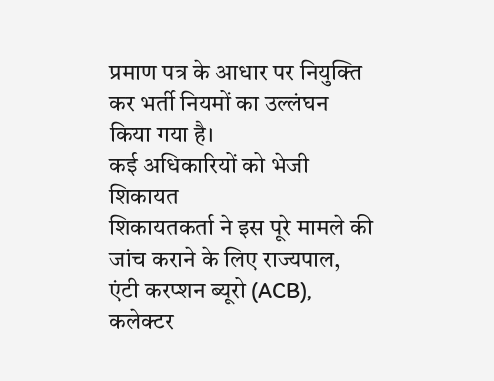प्रमाण पत्र के आधार पर नियुक्ति कर भर्ती नियमों का उल्लंघन किया गया है।
कई अधिकारियों को भेजी शिकायत
शिकायतकर्ता ने इस पूरे मामले की जांच कराने के लिए राज्यपाल, एंटी करप्शन ब्यूरो (ACB), कलेक्टर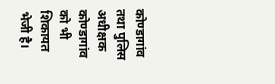कोण्डागांव तथा पुलिस अधीक्षक कोण्डागांव को भी शिकायत भेजी है।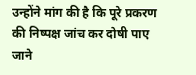उन्होंने मांग की है कि पूरे प्रकरण की निष्पक्ष जांच कर दोषी पाए जाने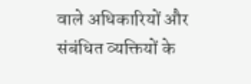वाले अधिकारियों और संबंधित व्यक्तियों के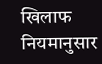खिलाफ नियमानुसार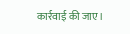कार्रवाई की जाए।